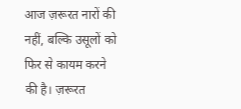आज ज़रूरत नारों की नहीं, बल्कि उसूलों को फिर से कायम करने की है। ज़रूरत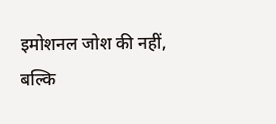इमोशनल जोश की नहीं, बल्कि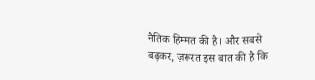नैतिक हिम्मत की है। और सबसे बढ़कर, ज़रूरत इस बात की है कि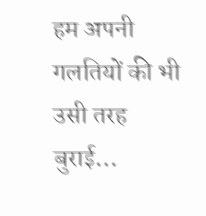हम अपनी गलतियों की भी उसी तरह बुराई…